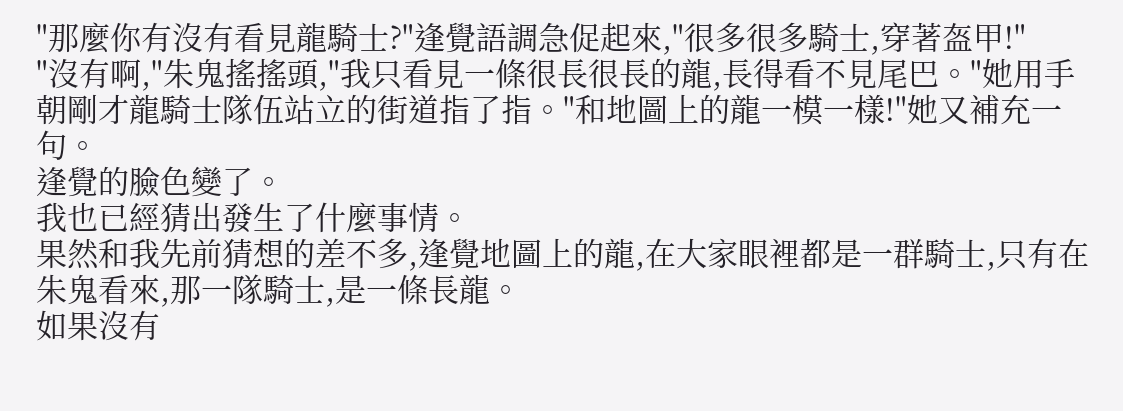"那麼你有沒有看見龍騎士?"逢覺語調急促起來,"很多很多騎士,穿著盔甲!"
"沒有啊,"朱鬼搖搖頭,"我只看見一條很長很長的龍,長得看不見尾巴。"她用手朝剛才龍騎士隊伍站立的街道指了指。"和地圖上的龍一模一樣!"她又補充一句。
逢覺的臉色變了。
我也已經猜出發生了什麼事情。
果然和我先前猜想的差不多,逢覺地圖上的龍,在大家眼裡都是一群騎士,只有在朱鬼看來,那一隊騎士,是一條長龍。
如果沒有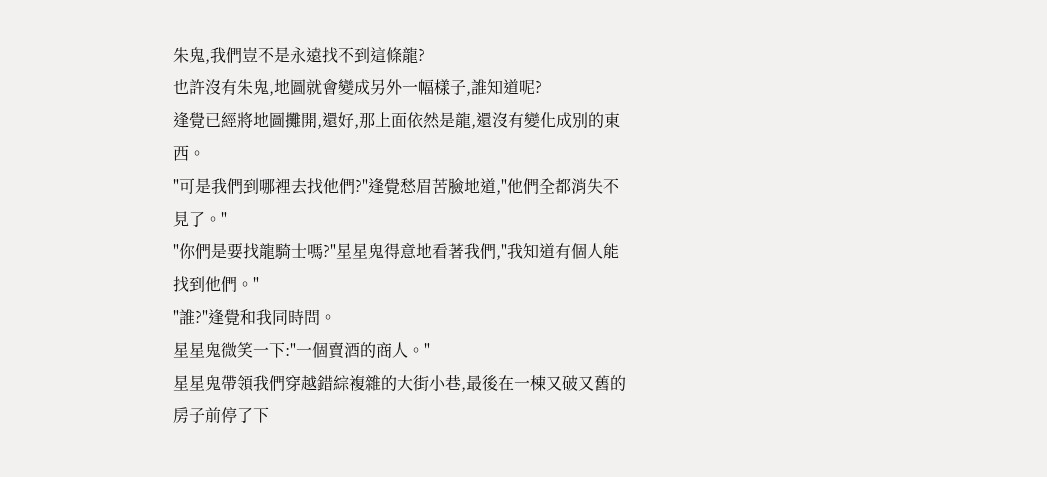朱鬼,我們豈不是永遠找不到這條龍?
也許沒有朱鬼,地圖就會變成另外一幅樣子,誰知道呢?
逢覺已經將地圖攤開,還好,那上面依然是龍,還沒有變化成別的東西。
"可是我們到哪裡去找他們?"逢覺愁眉苦臉地道,"他們全都消失不見了。"
"你們是要找龍騎士嗎?"星星鬼得意地看著我們,"我知道有個人能找到他們。"
"誰?"逢覺和我同時問。
星星鬼微笑一下:"一個賣酒的商人。"
星星鬼帶領我們穿越錯綜複雜的大街小巷,最後在一棟又破又舊的房子前停了下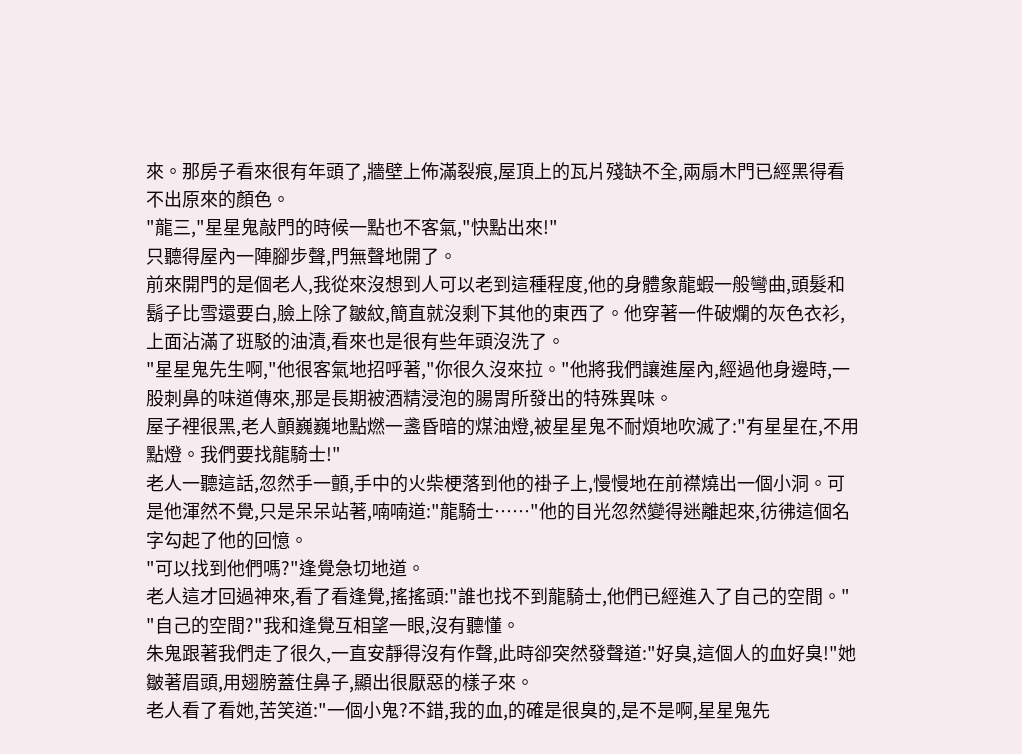來。那房子看來很有年頭了,牆壁上佈滿裂痕,屋頂上的瓦片殘缺不全,兩扇木門已經黑得看不出原來的顏色。
"龍三,"星星鬼敲門的時候一點也不客氣,"快點出來!"
只聽得屋內一陣腳步聲,門無聲地開了。
前來開門的是個老人,我從來沒想到人可以老到這種程度,他的身體象龍蝦一般彎曲,頭髮和鬍子比雪還要白,臉上除了皺紋,簡直就沒剩下其他的東西了。他穿著一件破爛的灰色衣衫,上面沾滿了班駁的油漬,看來也是很有些年頭沒洗了。
"星星鬼先生啊,"他很客氣地招呼著,"你很久沒來拉。"他將我們讓進屋內,經過他身邊時,一股刺鼻的味道傳來,那是長期被酒精浸泡的腸胃所發出的特殊異味。
屋子裡很黑,老人顫巍巍地點燃一盞昏暗的煤油燈,被星星鬼不耐煩地吹滅了:"有星星在,不用點燈。我們要找龍騎士!"
老人一聽這話,忽然手一顫,手中的火柴梗落到他的褂子上,慢慢地在前襟燒出一個小洞。可是他渾然不覺,只是呆呆站著,喃喃道:"龍騎士……"他的目光忽然變得迷離起來,彷彿這個名字勾起了他的回憶。
"可以找到他們嗎?"逢覺急切地道。
老人這才回過神來,看了看逢覺,搖搖頭:"誰也找不到龍騎士,他們已經進入了自己的空間。"
"自己的空間?"我和逢覺互相望一眼,沒有聽懂。
朱鬼跟著我們走了很久,一直安靜得沒有作聲,此時卻突然發聲道:"好臭,這個人的血好臭!"她皺著眉頭,用翅膀蓋住鼻子,顯出很厭惡的樣子來。
老人看了看她,苦笑道:"一個小鬼?不錯,我的血,的確是很臭的,是不是啊,星星鬼先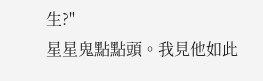生?"
星星鬼點點頭。我見他如此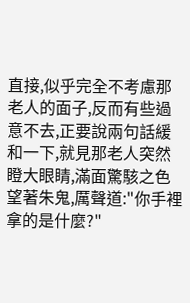直接,似乎完全不考慮那老人的面子,反而有些過意不去,正要說兩句話緩和一下,就見那老人突然瞪大眼睛,滿面驚駭之色望著朱鬼,厲聲道:"你手裡拿的是什麼?"